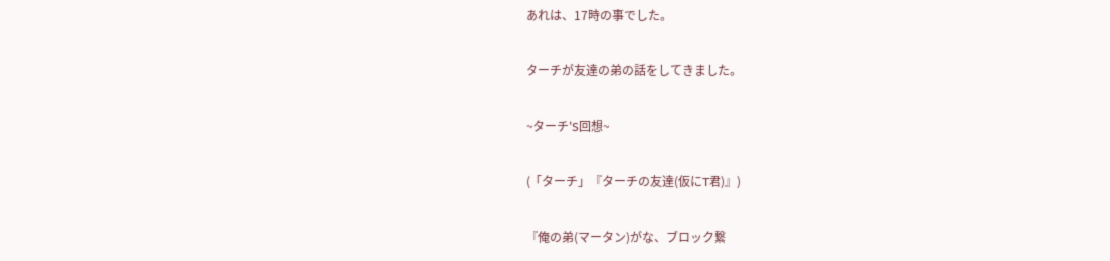あれは、17時の事でした。

ターチが友達の弟の話をしてきました。

~ターチ'S回想~

(「ターチ」『ターチの友達(仮にT君)』)

『俺の弟(マータン)がな、ブロック繋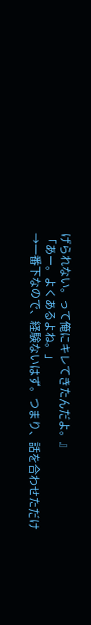げられない。って俺にキレてきたんだよ。』
「あー。よくあるよね。」
→一番下なので、経験ないはず。つまり、話を合わせただけ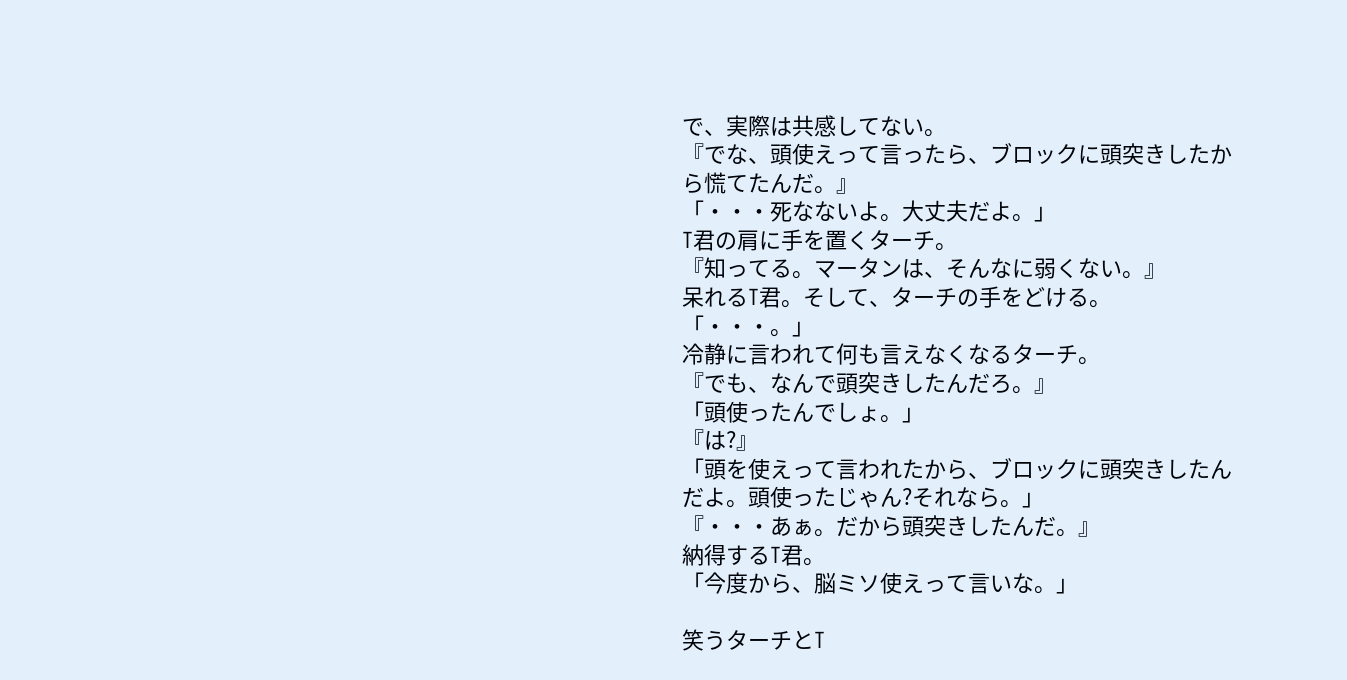で、実際は共感してない。
『でな、頭使えって言ったら、ブロックに頭突きしたから慌てたんだ。』
「・・・死なないよ。大丈夫だよ。」
T君の肩に手を置くターチ。
『知ってる。マータンは、そんなに弱くない。』
呆れるT君。そして、ターチの手をどける。
「・・・。」
冷静に言われて何も言えなくなるターチ。
『でも、なんで頭突きしたんだろ。』
「頭使ったんでしょ。」
『は?』
「頭を使えって言われたから、ブロックに頭突きしたんだよ。頭使ったじゃん?それなら。」
『・・・あぁ。だから頭突きしたんだ。』
納得するT君。
「今度から、脳ミソ使えって言いな。」

笑うターチとT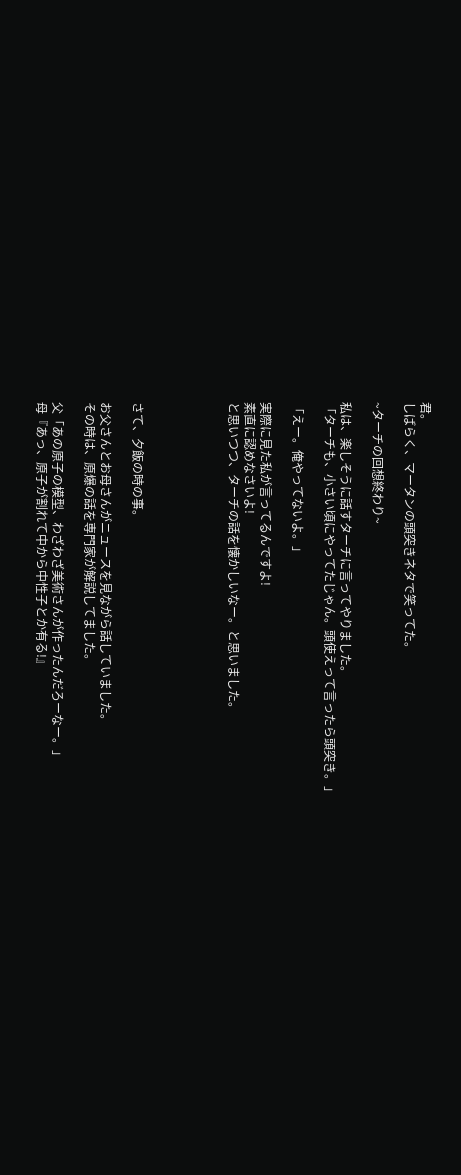君。
しばらく、マータンの頭突きネタで笑ってた。

~ターチの回想終わり~

私は、楽しそうに話すターチに言ってやりました。
「ターチも、小さい頃にやってたじゃん。頭使えって言ったら頭突き。」

「えー。俺やってないよ。」

実際に見た私が言ってるんですよ!
素直に認めなさいよ!
と思いつつ、ターチの話を懐かしいなー。と思いました。





さて、夕飯の時の事。

お父さんとお母さんがニュースを見ながら話していました。
その時は、原爆の話を専門家が解説してました。

父「あの原子の模型、わざわざ美術さんが作ったんだろーなー。」
母『あっ、原子が割れて中から中性子とか有る!』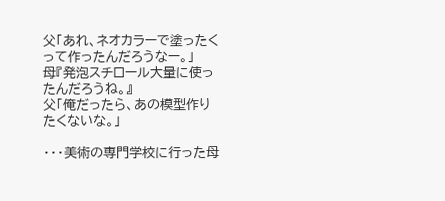父「あれ、ネオカラーで塗ったくって作ったんだろうなー。」
母『発泡スチロール大量に使ったんだろうね。』
父「俺だったら、あの模型作りたくないな。」

・・・美術の専門学校に行った母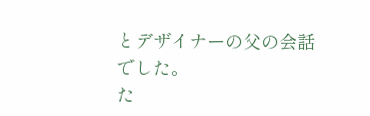とデザイナーの父の会話でした。
た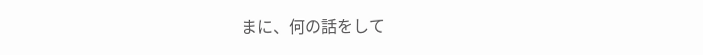まに、何の話をして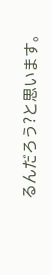るんだろう?と思います。